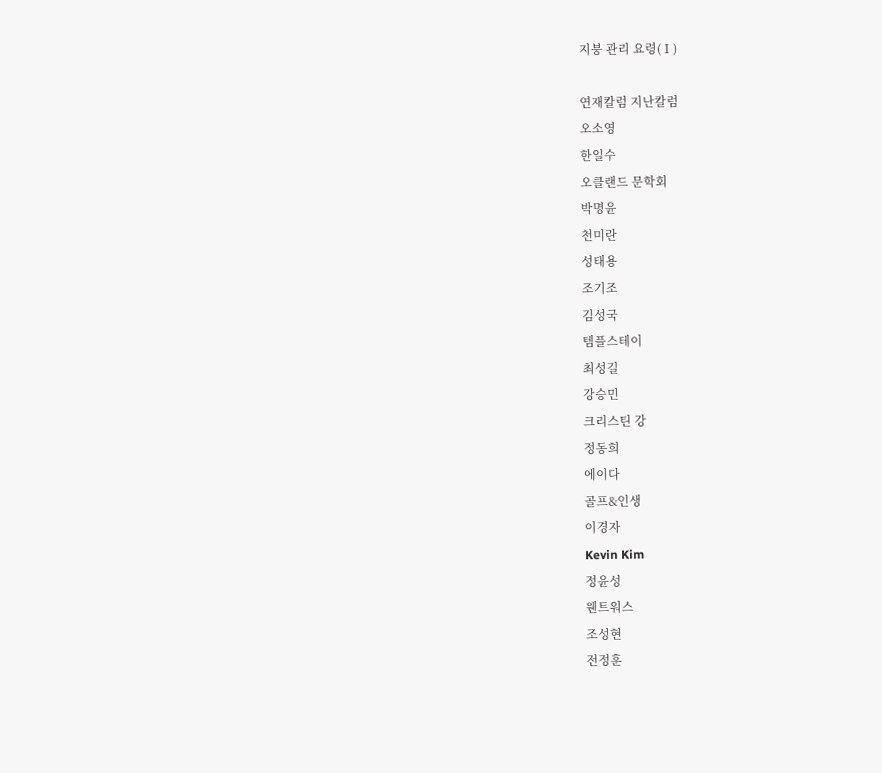지붕 관리 요령(Ⅰ)

연재칼럼 지난칼럼
오소영
한일수
오클랜드 문학회
박명윤
천미란
성태용
조기조
김성국
템플스테이
최성길
강승민
크리스틴 강
정동희
에이다
골프&인생
이경자
Kevin Kim
정윤성
웬트워스
조성현
전정훈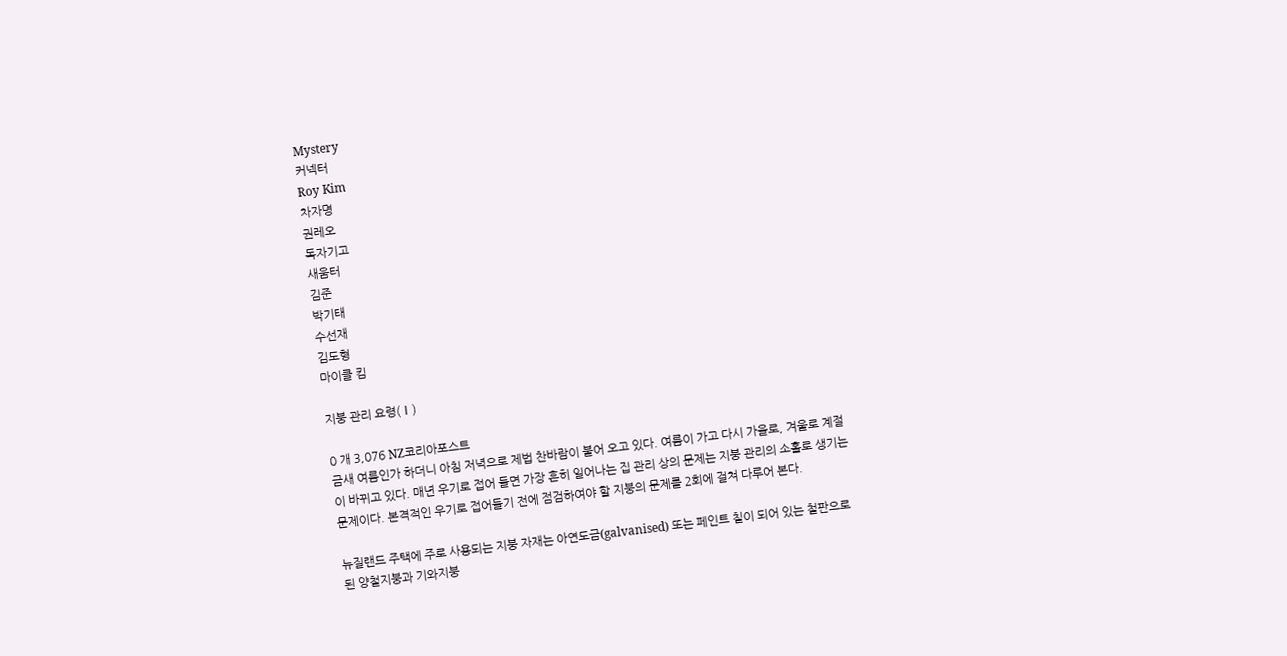Mystery
커넥터
Roy Kim
차자명
권레오
독자기고
새움터
김준
박기태
수선재
김도형
마이클 킴

지붕 관리 요령(Ⅰ)

0 개 3,076 NZ코리아포스트
금새 여름인가 하더니 아침 저녁으로 제법 찬바람이 불어 오고 있다. 여름이 가고 다시 가을로, 겨울로 계절이 바뀌고 있다. 매년 우기로 접어 들면 가장 흔히 일어나는 집 관리 상의 문제는 지붕 관리의 소홀로 생기는 문제이다. 본격적인 우기로 접어들기 전에 점검하여야 할 지붕의 문제를 2회에 걸쳐 다루어 본다.

뉴질랜드 주택에 주로 사용되는 지붕 자재는 아연도금(galvanised) 또는 페인트 칠이 되어 있는 철판으로 된 양철지붕과 기와지붕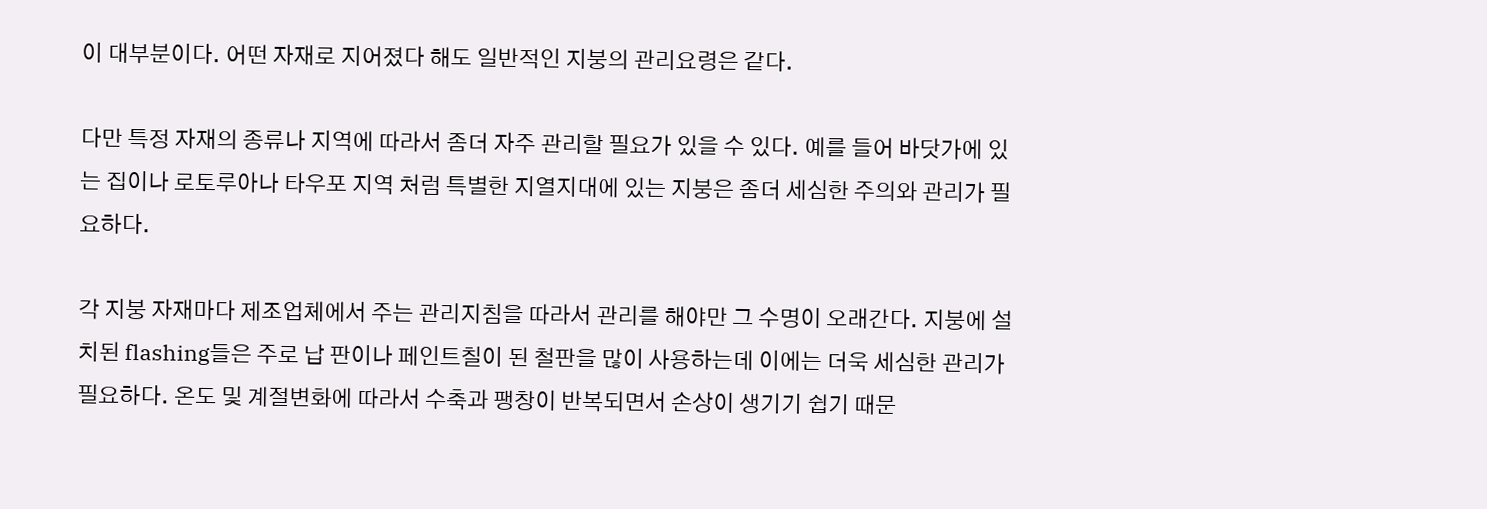이 대부분이다. 어떤 자재로 지어졌다 해도 일반적인 지붕의 관리요령은 같다.

다만 특정 자재의 종류나 지역에 따라서 좀더 자주 관리할 필요가 있을 수 있다. 예를 들어 바닷가에 있는 집이나 로토루아나 타우포 지역 처럼 특별한 지열지대에 있는 지붕은 좀더 세심한 주의와 관리가 필요하다.

각 지붕 자재마다 제조업체에서 주는 관리지침을 따라서 관리를 해야만 그 수명이 오래간다. 지붕에 설치된 flashing들은 주로 납 판이나 페인트칠이 된 철판을 많이 사용하는데 이에는 더욱 세심한 관리가 필요하다. 온도 및 계절변화에 따라서 수축과 팽창이 반복되면서 손상이 생기기 쉽기 때문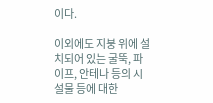이다.

이외에도 지붕 위에 설치되어 있는 굴뚝, 파이프, 안테나 등의 시설물 등에 대한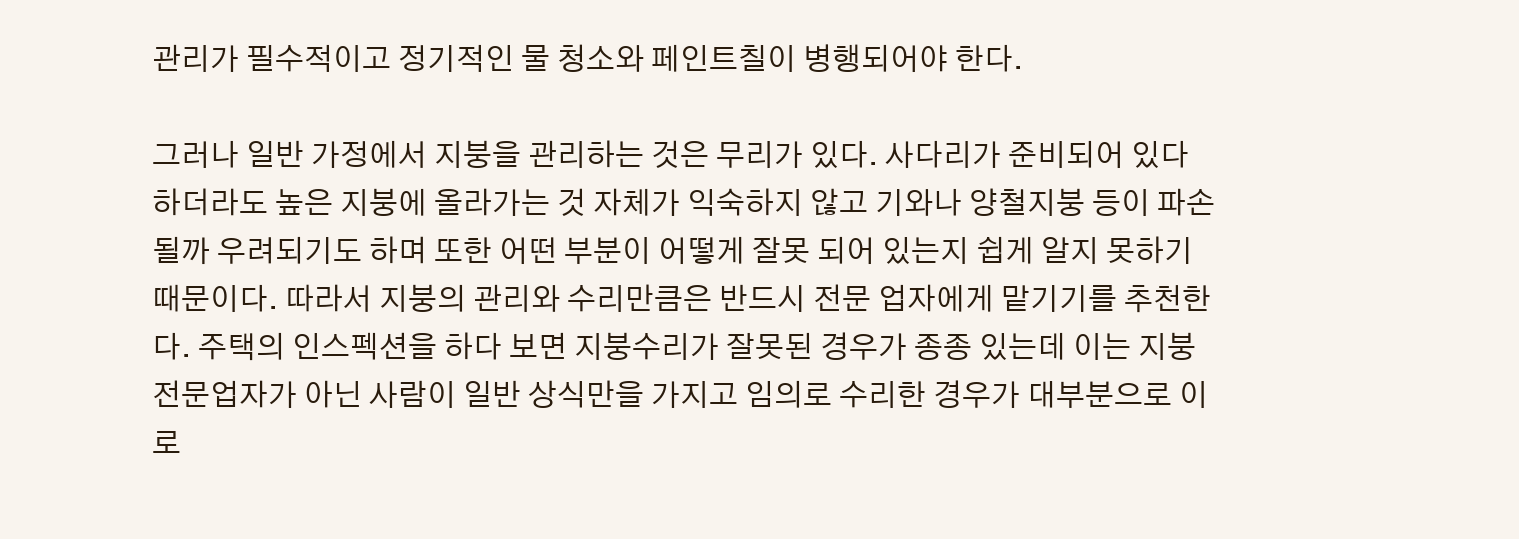관리가 필수적이고 정기적인 물 청소와 페인트칠이 병행되어야 한다.

그러나 일반 가정에서 지붕을 관리하는 것은 무리가 있다. 사다리가 준비되어 있다 하더라도 높은 지붕에 올라가는 것 자체가 익숙하지 않고 기와나 양철지붕 등이 파손될까 우려되기도 하며 또한 어떤 부분이 어떻게 잘못 되어 있는지 쉽게 알지 못하기 때문이다. 따라서 지붕의 관리와 수리만큼은 반드시 전문 업자에게 맡기기를 추천한다. 주택의 인스펙션을 하다 보면 지붕수리가 잘못된 경우가 종종 있는데 이는 지붕 전문업자가 아닌 사람이 일반 상식만을 가지고 임의로 수리한 경우가 대부분으로 이로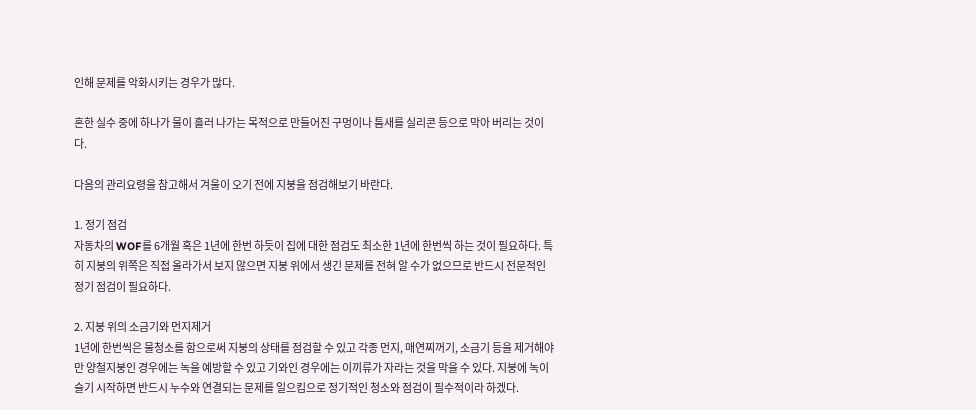인해 문제를 악화시키는 경우가 많다.

흔한 실수 중에 하나가 물이 흘러 나가는 목적으로 만들어진 구멍이나 틈새를 실리콘 등으로 막아 버리는 것이다.

다음의 관리요령을 참고해서 겨울이 오기 전에 지붕을 점검해보기 바란다.

1. 정기 점검
자동차의 WOF를 6개월 혹은 1년에 한번 하듯이 집에 대한 점검도 최소한 1년에 한번씩 하는 것이 필요하다. 특히 지붕의 위쪽은 직접 올라가서 보지 않으면 지붕 위에서 생긴 문제를 전혀 알 수가 없으므로 반드시 전문적인 정기 점검이 필요하다.

2. 지붕 위의 소금기와 먼지제거
1년에 한번씩은 물청소를 함으로써 지붕의 상태를 점검할 수 있고 각종 먼지, 매연찌꺼기, 소금기 등을 제거해야만 양철지붕인 경우에는 녹을 예방할 수 있고 기와인 경우에는 이끼류가 자라는 것을 막을 수 있다. 지붕에 녹이 슬기 시작하면 반드시 누수와 연결되는 문제를 일으킴으로 정기적인 청소와 점검이 필수적이라 하겠다.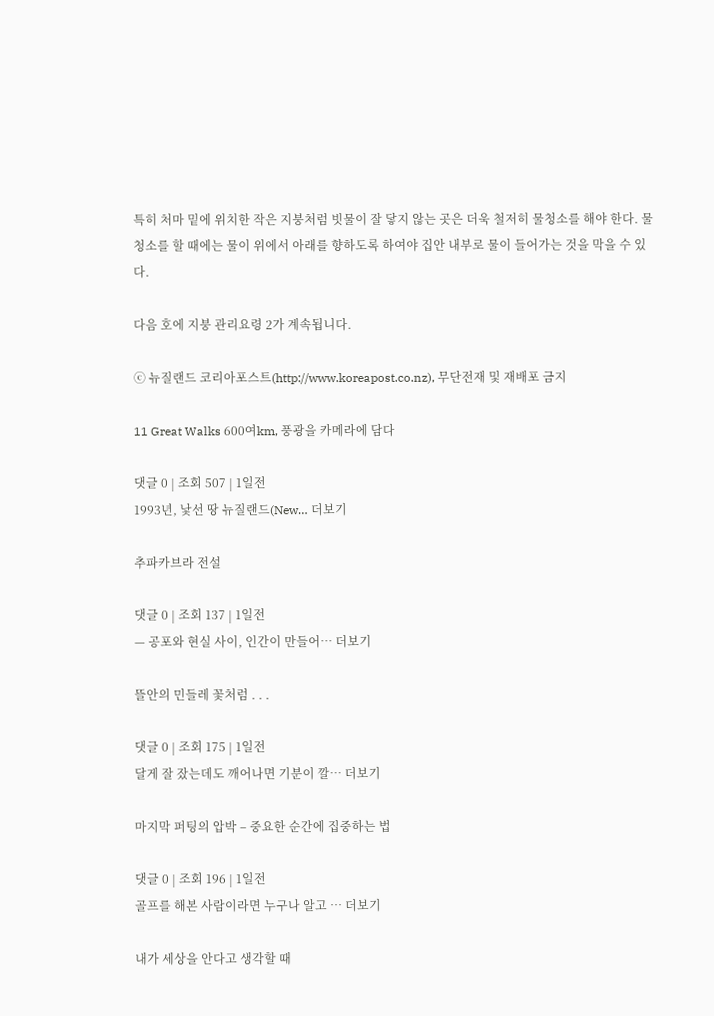특히 처마 밑에 위치한 작은 지붕처럼 빗물이 잘 닿지 않는 곳은 더욱 철저히 물청소를 해야 한다. 물청소를 할 때에는 물이 위에서 아래를 향하도록 하여야 집안 내부로 물이 들어가는 것을 막을 수 있다.

다음 호에 지붕 관리요령 2가 계속됩니다.

ⓒ 뉴질랜드 코리아포스트(http://www.koreapost.co.nz), 무단전재 및 재배포 금지

11 Great Walks 600여km, 풍광을 카메라에 담다

댓글 0 | 조회 507 | 1일전
1993년, 낯선 땅 뉴질랜드(New… 더보기

추파카브라 전설

댓글 0 | 조회 137 | 1일전
— 공포와 현실 사이, 인간이 만들어… 더보기

뜰안의 민들레 꽃처럼 . . .

댓글 0 | 조회 175 | 1일전
달게 잘 잤는데도 깨어나면 기분이 깔… 더보기

마지막 퍼팅의 압박 – 중요한 순간에 집중하는 법

댓글 0 | 조회 196 | 1일전
골프를 해본 사람이라면 누구나 알고 … 더보기

내가 세상을 안다고 생각할 때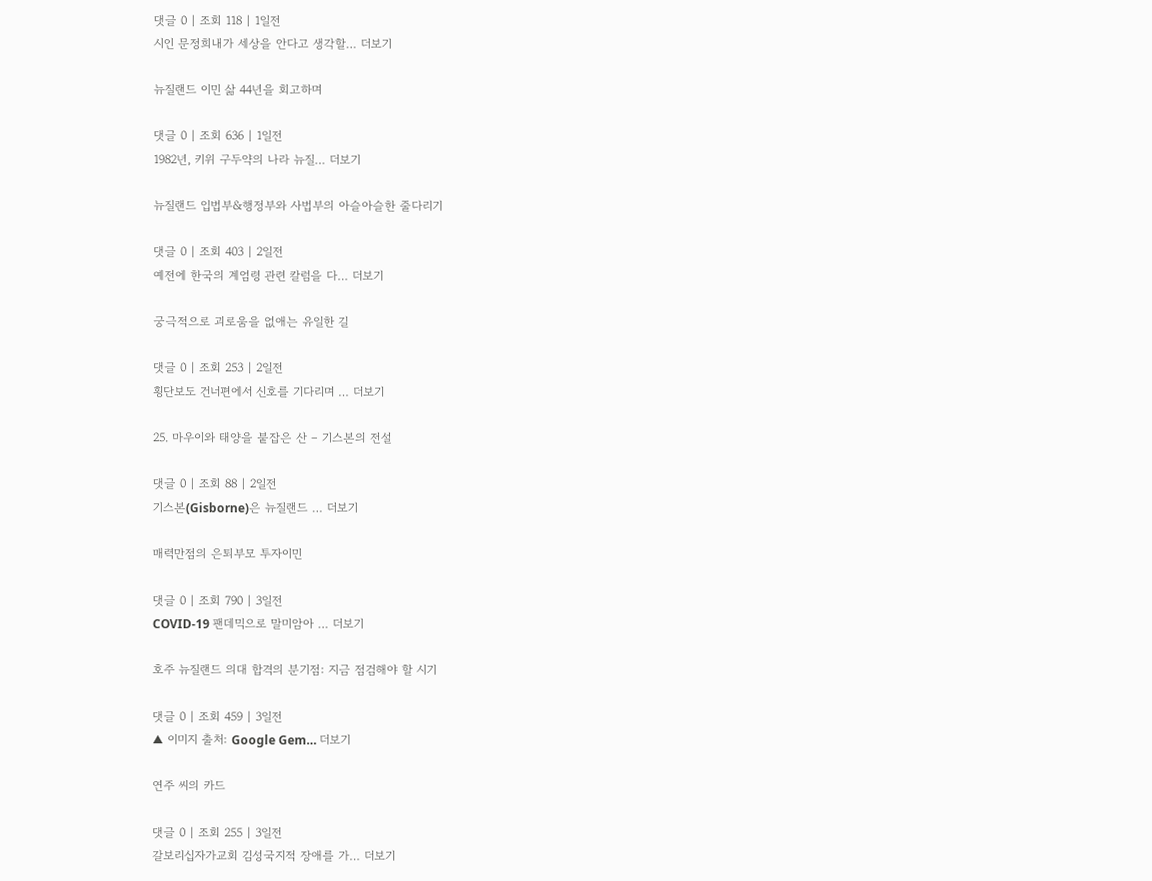댓글 0 | 조회 118 | 1일전
시인 문정희내가 세상을 안다고 생각할… 더보기

뉴질랜드 이민 삶 44년을 회고하며

댓글 0 | 조회 636 | 1일전
1982년, 키위 구두약의 나라 뉴질… 더보기

뉴질랜드 입법부&행정부와 사법부의 아슬아슬한 줄다리기

댓글 0 | 조회 403 | 2일전
예전에 한국의 계엄령 관련 칼럼을 다… 더보기

궁극적으로 괴로움을 없애는 유일한 길

댓글 0 | 조회 253 | 2일전
횡단보도 건너편에서 신호를 기다리며 … 더보기

25. 마우이와 태양을 붙잡은 산 – 기스본의 전설

댓글 0 | 조회 88 | 2일전
기스본(Gisborne)은 뉴질랜드 … 더보기

매력만점의 은퇴부모 투자이민

댓글 0 | 조회 790 | 3일전
COVID-19 팬데믹으로 말미암아 … 더보기

호주 뉴질랜드 의대 합격의 분기점: 지금 점검해야 할 시기

댓글 0 | 조회 459 | 3일전
▲ 이미지 출처: Google Gem… 더보기

연주 씨의 카드

댓글 0 | 조회 255 | 3일전
갈보리십자가교회 김성국지적 장애를 가… 더보기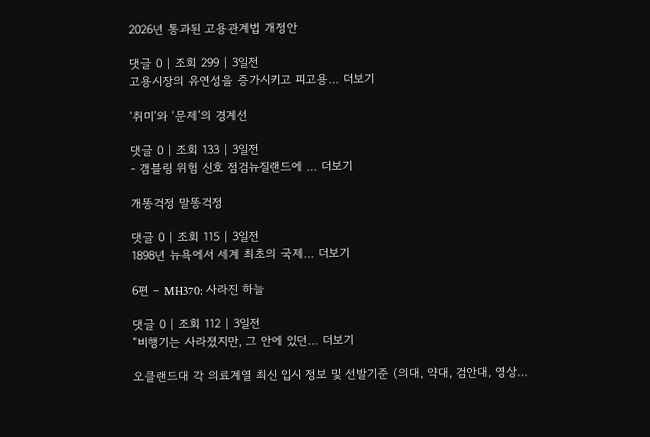2026년 통과된 고용관계법 개정안

댓글 0 | 조회 299 | 3일전
고용시장의 유연성을 증가시키고 피고용… 더보기

‘취미’와 ‘문제’의 경계선

댓글 0 | 조회 133 | 3일전
- 갬블링 위험 신호 점검뉴질랜드에 … 더보기

개똥걱정 말똥걱정

댓글 0 | 조회 115 | 3일전
1898년 뉴욕에서 세계 최초의 국제… 더보기

6편 – MH370: 사라진 하늘

댓글 0 | 조회 112 | 3일전
“비행기는 사라졌지만, 그 안에 있던… 더보기

오클랜드대 각 의료계열 최신 입시 정보 및 선발기준 (의대, 약대, 검안대, 영상…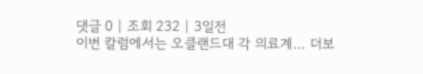댓글 0 | 조회 232 | 3일전
이번 칼럼에서는 오클랜드대 각 의료계… 더보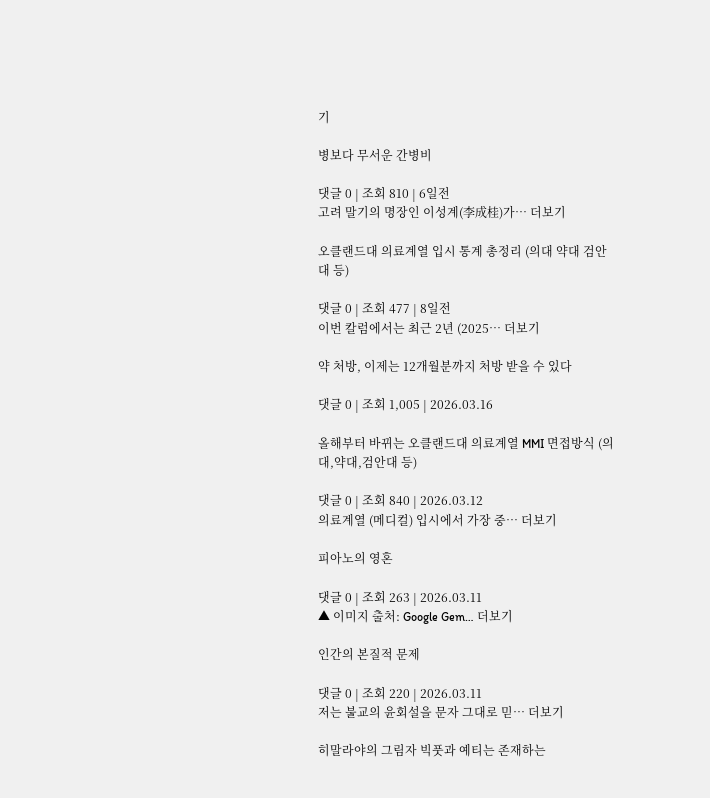기

병보다 무서운 간병비

댓글 0 | 조회 810 | 6일전
고려 말기의 명장인 이성계(李成桂)가… 더보기

오클랜드대 의료계열 입시 통계 총정리 (의대 약대 검안대 등)

댓글 0 | 조회 477 | 8일전
이번 칼럼에서는 최근 2년 (2025… 더보기

약 처방, 이제는 12개월분까지 처방 받을 수 있다

댓글 0 | 조회 1,005 | 2026.03.16

올해부터 바뀌는 오클랜드대 의료계열 MMI 면접방식 (의대,약대,검안대 등)

댓글 0 | 조회 840 | 2026.03.12
의료계열 (메디컬) 입시에서 가장 중… 더보기

피아노의 영혼

댓글 0 | 조회 263 | 2026.03.11
▲ 이미지 출처: Google Gem… 더보기

인간의 본질적 문제

댓글 0 | 조회 220 | 2026.03.11
저는 불교의 윤회설을 문자 그대로 믿… 더보기

히말라야의 그림자 빅풋과 예티는 존재하는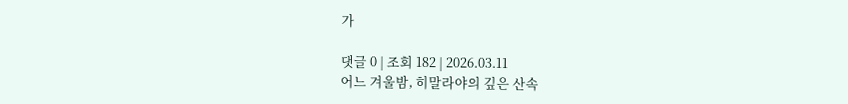가

댓글 0 | 조회 182 | 2026.03.11
어느 겨울밤, 히말라야의 깊은 산속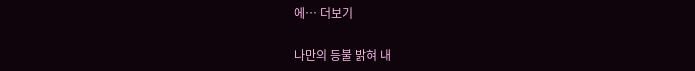에… 더보기

나만의 등불 밝혀 내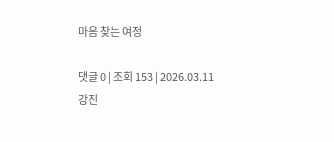마음 찾는 여정

댓글 0 | 조회 153 | 2026.03.11
강진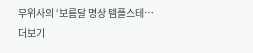무위사의 ‘보름달 명상 템플스테… 더보기